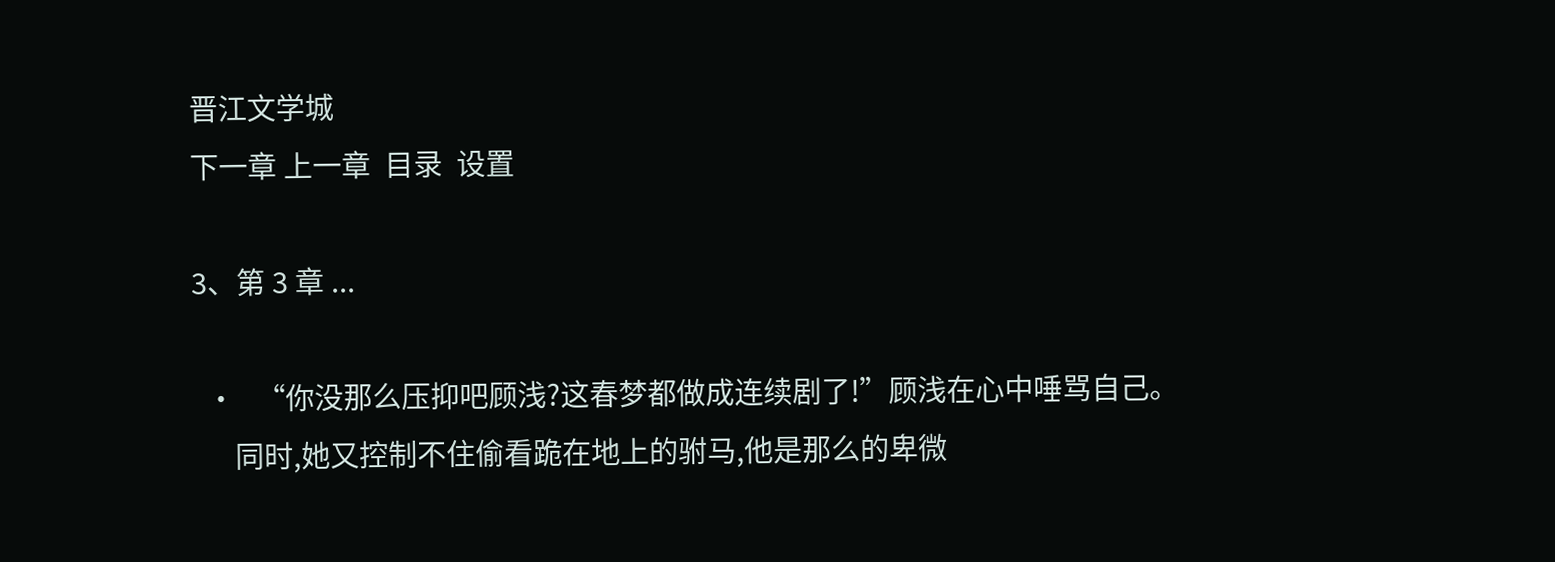晋江文学城
下一章 上一章  目录  设置

3、第 3 章 ...

  •   “你没那么压抑吧顾浅?这春梦都做成连续剧了!”顾浅在心中唾骂自己。
      同时,她又控制不住偷看跪在地上的驸马,他是那么的卑微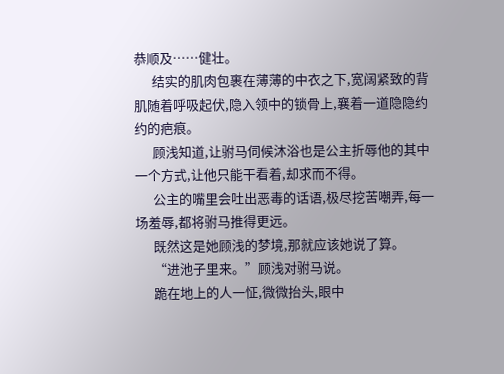恭顺及……健壮。
      结实的肌肉包裹在薄薄的中衣之下,宽阔紧致的背肌随着呼吸起伏,隐入领中的锁骨上,襄着一道隐隐约约的疤痕。
      顾浅知道,让驸马伺候沐浴也是公主折辱他的其中一个方式,让他只能干看着,却求而不得。
      公主的嘴里会吐出恶毒的话语,极尽挖苦嘲弄,每一场羞辱,都将驸马推得更远。
      既然这是她顾浅的梦境,那就应该她说了算。
      “进池子里来。”顾浅对驸马说。
      跪在地上的人一怔,微微抬头,眼中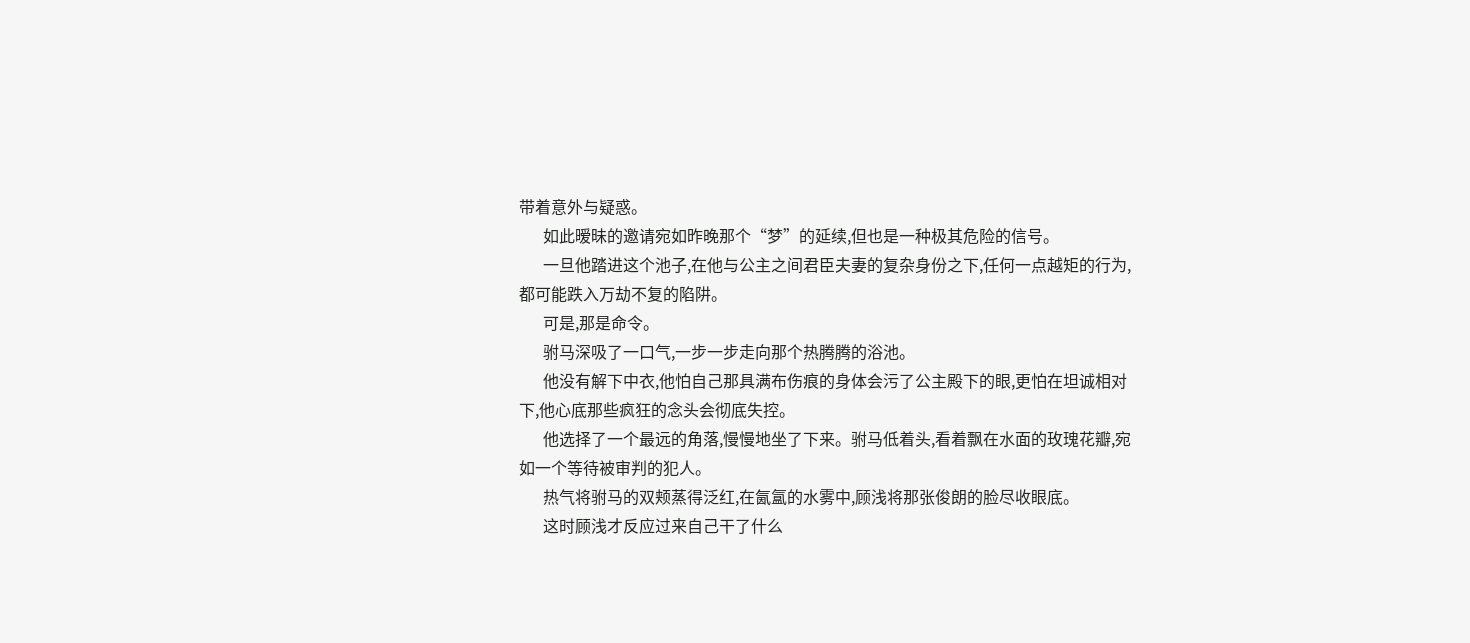带着意外与疑惑。
      如此暧昧的邀请宛如昨晚那个“梦”的延续,但也是一种极其危险的信号。
      一旦他踏进这个池子,在他与公主之间君臣夫妻的复杂身份之下,任何一点越矩的行为,都可能跌入万劫不复的陷阱。
      可是,那是命令。
      驸马深吸了一口气,一步一步走向那个热腾腾的浴池。
      他没有解下中衣,他怕自己那具满布伤痕的身体会污了公主殿下的眼,更怕在坦诚相对下,他心底那些疯狂的念头会彻底失控。
      他选择了一个最远的角落,慢慢地坐了下来。驸马低着头,看着飘在水面的玫瑰花瓣,宛如一个等待被审判的犯人。
      热气将驸马的双颊蒸得泛红,在氤氲的水雾中,顾浅将那张俊朗的脸尽收眼底。
      这时顾浅才反应过来自己干了什么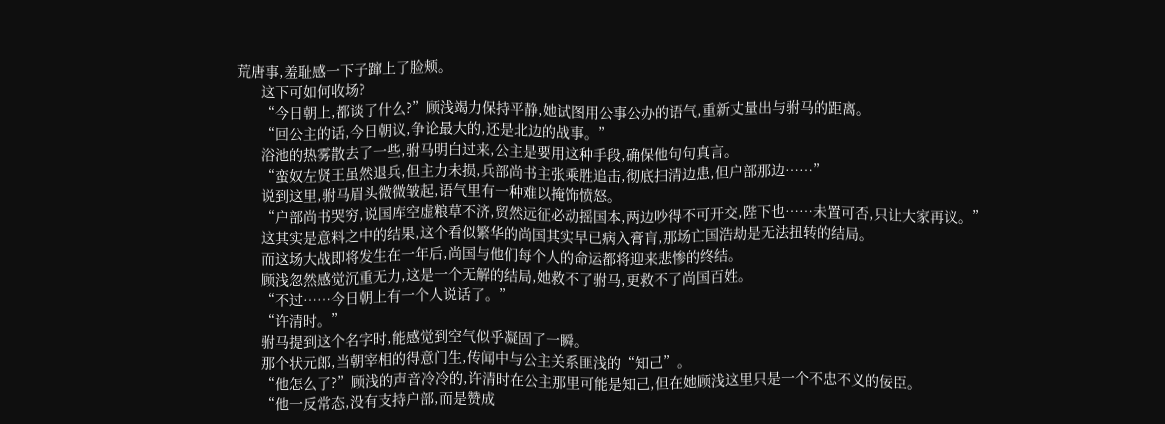荒唐事,羞耻感一下子蹿上了脸颊。
      这下可如何收场?
      “今日朝上,都谈了什么?”顾浅竭力保持平静,她试图用公事公办的语气,重新丈量出与驸马的距离。
      “回公主的话,今日朝议,争论最大的,还是北边的战事。”
      浴池的热雾散去了一些,驸马明白过来,公主是要用这种手段,确保他句句真言。
      “蛮奴左贤王虽然退兵,但主力未损,兵部尚书主张乘胜追击,彻底扫清边患,但户部那边……”
      说到这里,驸马眉头微微皱起,语气里有一种难以掩饰愤怒。
      “户部尚书哭穷,说国库空虚粮草不济,贸然远征必动摇国本,两边吵得不可开交,陛下也……未置可否,只让大家再议。”
      这其实是意料之中的结果,这个看似繁华的尚国其实早已病入膏肓,那场亡国浩劫是无法扭转的结局。
      而这场大战即将发生在一年后,尚国与他们每个人的命运都将迎来悲惨的终结。
      顾浅忽然感觉沉重无力,这是一个无解的结局,她救不了驸马,更救不了尚国百姓。
      “不过……今日朝上有一个人说话了。”
      “许清时。”
      驸马提到这个名字时,能感觉到空气似乎凝固了一瞬。
      那个状元郎,当朝宰相的得意门生,传闻中与公主关系匪浅的“知己”。
      “他怎么了?”顾浅的声音冷冷的,许清时在公主那里可能是知己,但在她顾浅这里只是一个不忠不义的佞臣。
      “他一反常态,没有支持户部,而是赞成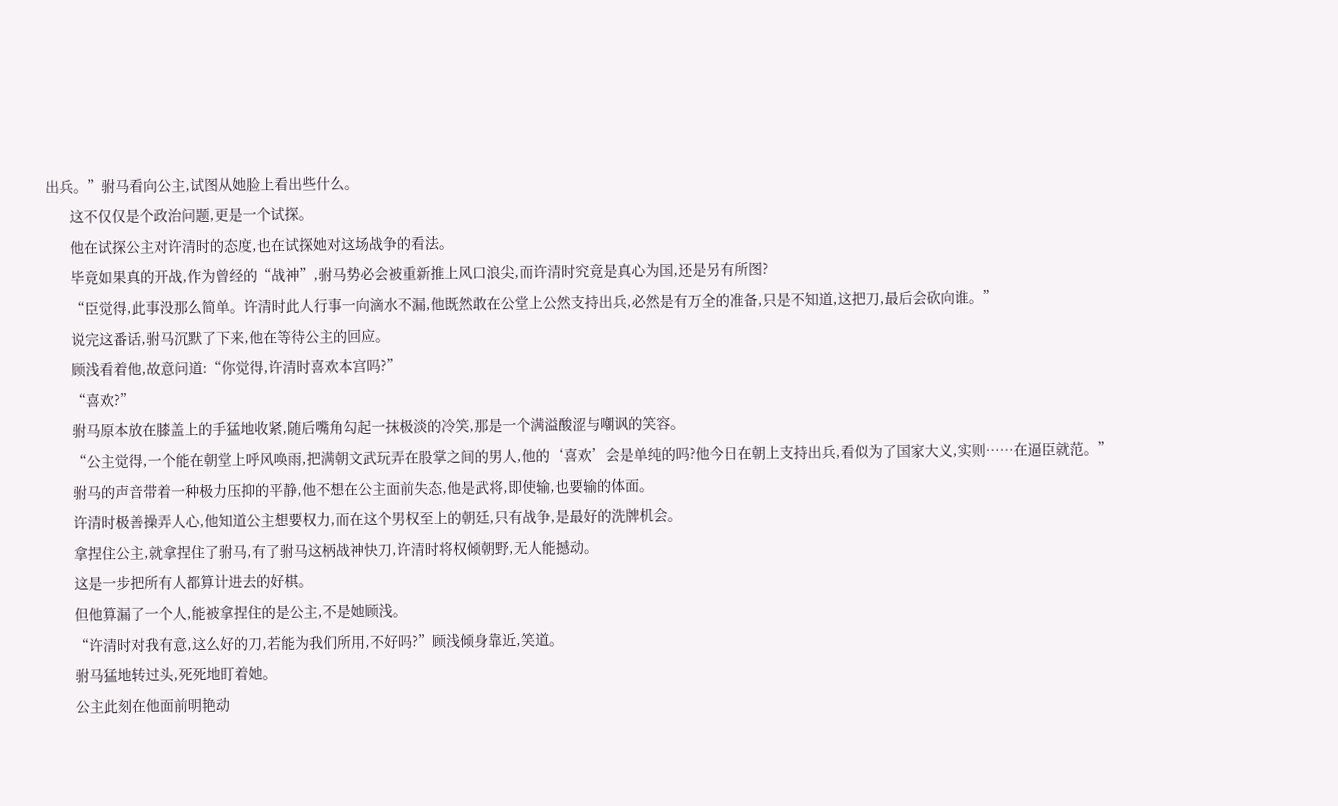出兵。”驸马看向公主,试图从她脸上看出些什么。
      这不仅仅是个政治问题,更是一个试探。
      他在试探公主对许清时的态度,也在试探她对这场战争的看法。
      毕竟如果真的开战,作为曾经的“战神”,驸马势必会被重新推上风口浪尖,而许清时究竟是真心为国,还是另有所图?
      “臣觉得,此事没那么简单。许清时此人行事一向滴水不漏,他既然敢在公堂上公然支持出兵,必然是有万全的准备,只是不知道,这把刀,最后会砍向谁。”
      说完这番话,驸马沉默了下来,他在等待公主的回应。
      顾浅看着他,故意问道:“你觉得,许清时喜欢本宫吗?”
      “喜欢?”
      驸马原本放在膝盖上的手猛地收紧,随后嘴角勾起一抹极淡的冷笑,那是一个满溢酸涩与嘲讽的笑容。
      “公主觉得,一个能在朝堂上呼风唤雨,把满朝文武玩弄在股掌之间的男人,他的‘喜欢’会是单纯的吗?他今日在朝上支持出兵,看似为了国家大义,实则……在逼臣就范。”
      驸马的声音带着一种极力压抑的平静,他不想在公主面前失态,他是武将,即使输,也要输的体面。
      许清时极善操弄人心,他知道公主想要权力,而在这个男权至上的朝廷,只有战争,是最好的洗牌机会。
      拿捏住公主,就拿捏住了驸马,有了驸马这柄战神快刀,许清时将权倾朝野,无人能撼动。
      这是一步把所有人都算计进去的好棋。
      但他算漏了一个人,能被拿捏住的是公主,不是她顾浅。
      “许清时对我有意,这么好的刀,若能为我们所用,不好吗?”顾浅倾身靠近,笑道。
      驸马猛地转过头,死死地盯着她。
      公主此刻在他面前明艳动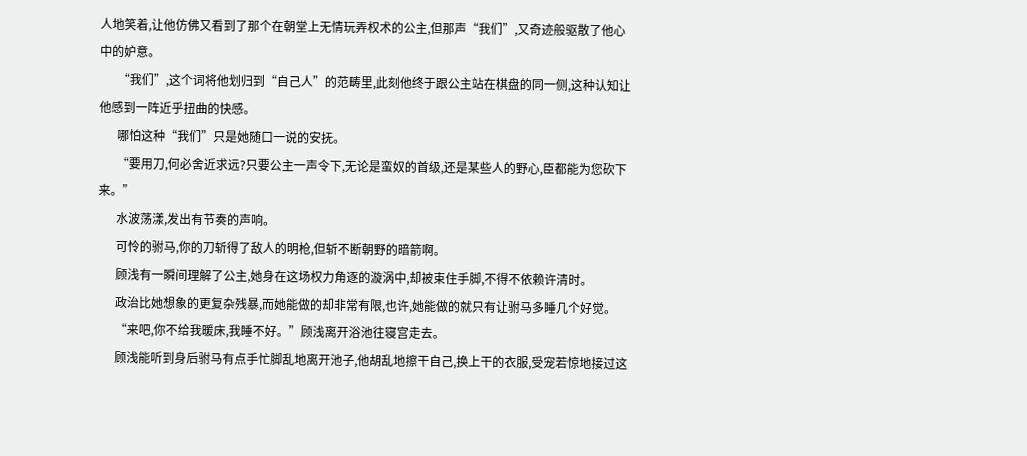人地笑着,让他仿佛又看到了那个在朝堂上无情玩弄权术的公主,但那声“我们”,又奇迹般驱散了他心中的妒意。
      “我们”,这个词将他划归到“自己人”的范畴里,此刻他终于跟公主站在棋盘的同一侧,这种认知让他感到一阵近乎扭曲的快感。
      哪怕这种“我们”只是她随口一说的安抚。
      “要用刀,何必舍近求远?只要公主一声令下,无论是蛮奴的首级,还是某些人的野心,臣都能为您砍下来。”
      水波荡漾,发出有节奏的声响。
      可怜的驸马,你的刀斩得了敌人的明枪,但斩不断朝野的暗箭啊。
      顾浅有一瞬间理解了公主,她身在这场权力角逐的漩涡中,却被束住手脚,不得不依赖许清时。
      政治比她想象的更复杂残暴,而她能做的却非常有限,也许,她能做的就只有让驸马多睡几个好觉。
      “来吧,你不给我暖床,我睡不好。”顾浅离开浴池往寝宫走去。
      顾浅能听到身后驸马有点手忙脚乱地离开池子,他胡乱地擦干自己,换上干的衣服,受宠若惊地接过这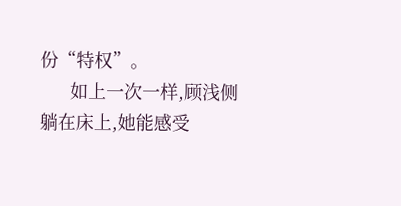份“特权”。
      如上一次一样,顾浅侧躺在床上,她能感受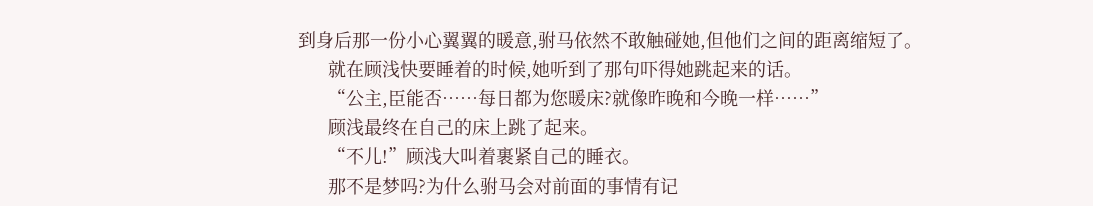到身后那一份小心翼翼的暖意,驸马依然不敢触碰她,但他们之间的距离缩短了。
      就在顾浅快要睡着的时候,她听到了那句吓得她跳起来的话。
      “公主,臣能否……每日都为您暖床?就像昨晚和今晚一样……”
      顾浅最终在自己的床上跳了起来。
      “不儿!”顾浅大叫着裹紧自己的睡衣。
      那不是梦吗?为什么驸马会对前面的事情有记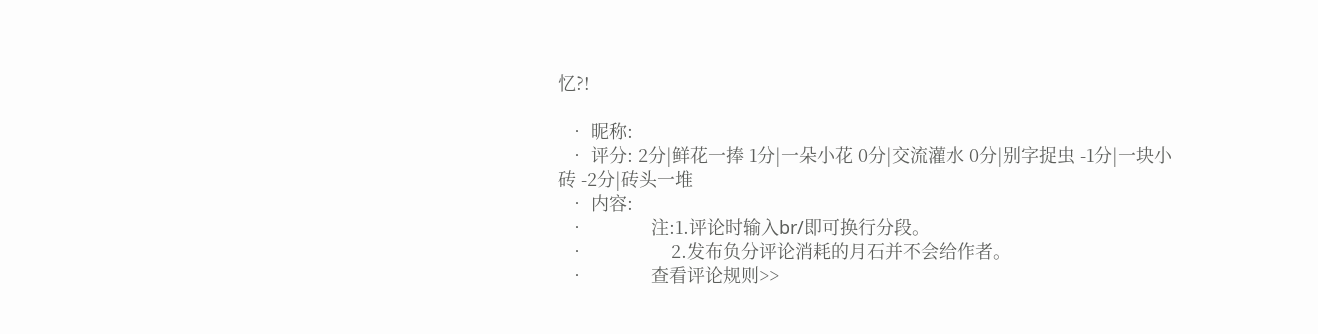忆?!

  • 昵称:
  • 评分: 2分|鲜花一捧 1分|一朵小花 0分|交流灌水 0分|别字捉虫 -1分|一块小砖 -2分|砖头一堆
  • 内容:
  •             注:1.评论时输入br/即可换行分段。
  •                 2.发布负分评论消耗的月石并不会给作者。
  •             查看评论规则>>